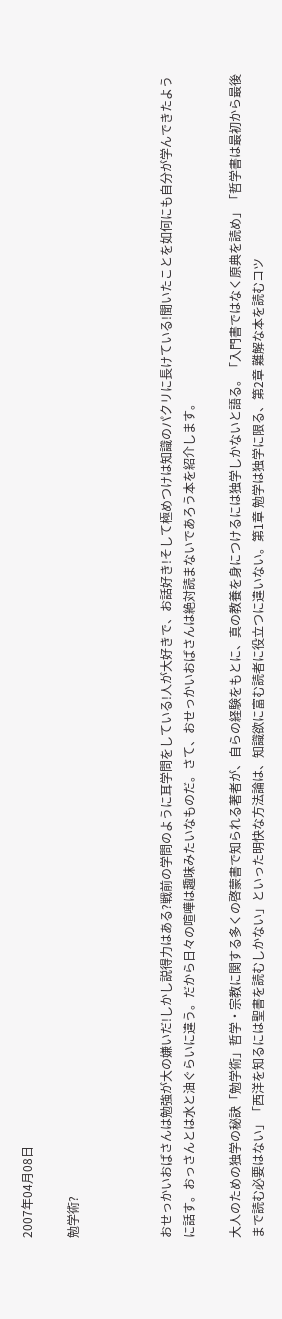2007年04月08日

勉学術?



おせっかいおばさんは勉強が大の嫌いだ!しかし説得力はある?戦前の学問のように耳学問をしている!人が大好きで、お話好き!そして極めつけは知識のパクリに長けている!聞いたことを如何にも自分が学んできたように話す。おっさんとは水と油ぐらいに違う。だから日々の喧嘩は趣味みたいなものだ。さて、おせっかいおばさんは絶対読まないであろう本を紹介します。

大人のための独学の秘訣「勉学術」哲学・宗教に関する多くの啓蒙書で知られる著者が、自らの経験をもとに、真の教養を身につけるには独学しかないと語る。「入門書ではなく原典を読め」「哲学書は最初から最後まで読む必要はない」「西洋を知るには聖書を読むしかない」といった明快な方法論は、知識欲に富む読者に役立つに違いない。第1章 勉学は独学に限る、第2章 難解な本を読むコツ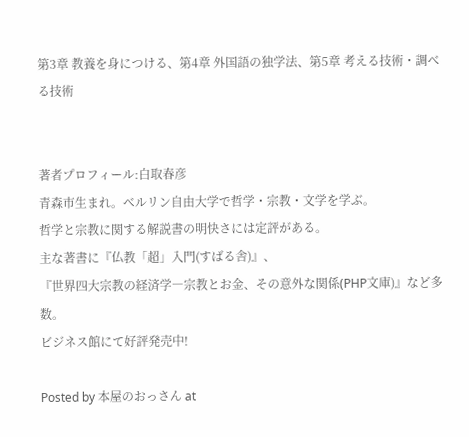第3章 教養を身につける、第4章 外国語の独学法、第5章 考える技術・調べる技術


著者プロフィール:白取春彦
青森市生まれ。ベルリン自由大学で哲学・宗教・文学を学ぶ。
哲学と宗教に関する解説書の明快さには定評がある。
主な著書に『仏教「超」入門(すばる舎)』、
『世界四大宗教の経済学―宗教とお金、その意外な関係(PHP文庫)』など多数。
ビジネス館にて好評発売中!

Posted by 本屋のおっさん at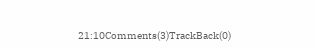21:10Comments(3)TrackBack(0)